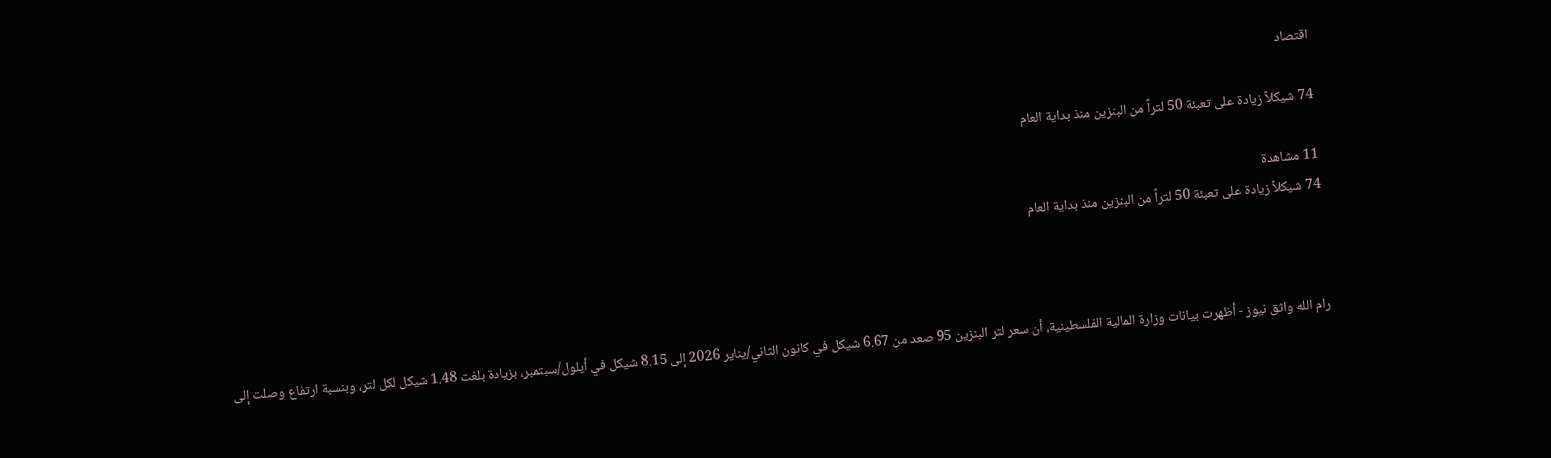اقتصاد

74 شيكلاً زيادة على تعبئة 50 لتراً من البنزين منذ بداية العام

11 مشاهدة
74 شيكلاً زيادة على تعبئة 50 لتراً من البنزين منذ بداية العام



رام الله واثق نيوز - أظهرت بيانات وزارة المالية الفلسطينية، أن سعر لتر البنزين 95 صعد من 6.67 شيكل في كانون الثاني/يناير 2026 إلى 8.15 شيكل في أيلول/سبتمبر، بزيادة بلغت 1.48 شيكل لكل لتر، وبنسبة ارتفاع وصلت إلى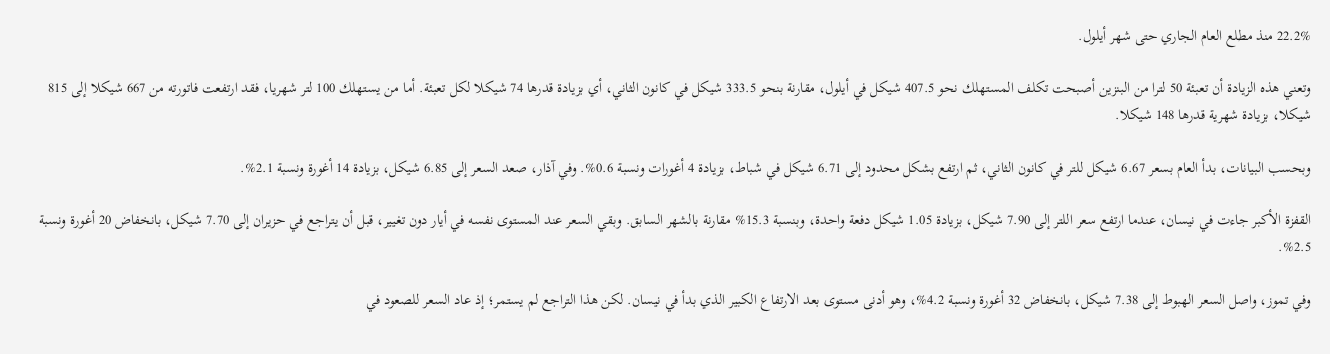22.2% منذ مطلع العام الجاري حتى شهر أيلول.

وتعني هذه الزيادة أن تعبئة 50 لترا من البنزين أصبحت تكلف المستهلك نحو 407.5 شيكل في أيلول، مقارنة بنحو 333.5 شيكل في كانون الثاني، أي بزيادة قدرها 74 شيكلا لكل تعبئة. أما من يستهلك 100 لتر شهريا، فقد ارتفعت فاتورته من 667 شيكلا إلى 815 شيكلا، بزيادة شهرية قدرها 148 شيكلا.

وبحسب البيانات، بدأ العام بسعر 6.67 شيكل للتر في كانون الثاني، ثم ارتفع بشكل محدود إلى 6.71 شيكل في شباط، بزيادة 4 أغورات ونسبة 0.6%. وفي آذار، صعد السعر إلى 6.85 شيكل، بزيادة 14 أغورة ونسبة 2.1%.

القفزة الأكبر جاءت في نيسان، عندما ارتفع سعر اللتر إلى 7.90 شيكل، بزيادة 1.05 شيكل دفعة واحدة، وبنسبة 15.3% مقارنة بالشهر السابق. وبقي السعر عند المستوى نفسه في أيار دون تغيير، قبل أن يتراجع في حزيران إلى 7.70 شيكل، بانخفاض 20 أغورة ونسبة 2.5%.

وفي تموز، واصل السعر الهبوط إلى 7.38 شيكل، بانخفاض 32 أغورة ونسبة 4.2%، وهو أدنى مستوى بعد الارتفاع الكبير الذي بدأ في نيسان. لكن هذا التراجع لم يستمر؛ إذ عاد السعر للصعود في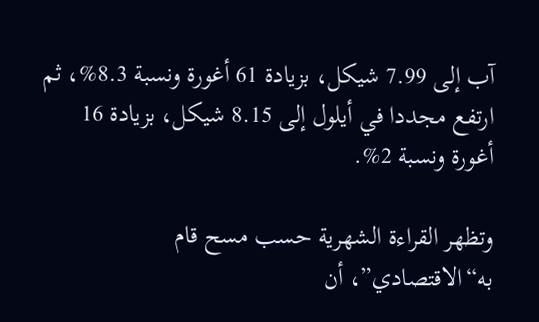آب إلى 7.99 شيكل، بزيادة 61 أغورة ونسبة 8.3%، ثم ارتفع مجددا في أيلول إلى 8.15 شيكل، بزيادة 16 أغورة ونسبة 2%.

وتظهر القراءة الشهرية حسب مسح قام به“الاقتصادي”، أن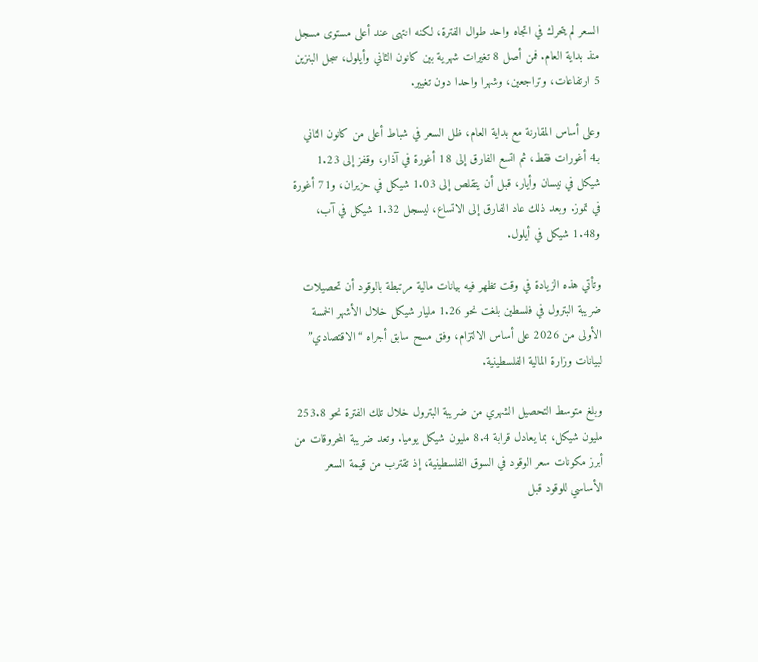السعر لم يتحرك في اتجاه واحد طوال الفترة، لكنه انتهى عند أعلى مستوى مسجل منذ بداية العام. فمن أصل 8 تغيرات شهرية بين كانون الثاني وأيلول، سجل البنزين 5 ارتفاعات، وتراجعين، وشهرا واحدا دون تغيير.

وعلى أساس المقارنة مع بداية العام، ظل السعر في شباط أعلى من كانون الثاني بـ4 أغورات فقط، ثم اتسع الفارق إلى 18 أغورة في آذار، وقفز إلى 1.23 شيكل في نيسان وأيار، قبل أن يتقلص إلى 1.03 شيكل في حزيران، و71 أغورة في تموز. وبعد ذلك عاد الفارق إلى الاتساع، ليسجل 1.32 شيكل في آب، و1.48 شيكل في أيلول.

وتأتي هذه الزيادة في وقت تظهر فيه بيانات مالية مرتبطة بالوقود أن تحصيلات ضريبة البترول في فلسطين بلغت نحو 1.26 مليار شيكل خلال الأشهر الخمسة الأولى من 2026 على أساس الالتزام، وفق مسح سابق أجراه “الاقتصادي” لبيانات وزارة المالية الفلسطينية.

وبلغ متوسط التحصيل الشهري من ضريبة البترول خلال تلك الفترة نحو 253.8 مليون شيكل، بما يعادل قرابة 8.4 مليون شيكل يوميا. وتعد ضريبة المحروقات من أبرز مكونات سعر الوقود في السوق الفلسطينية، إذ تقترب من قيمة السعر الأساسي للوقود قبل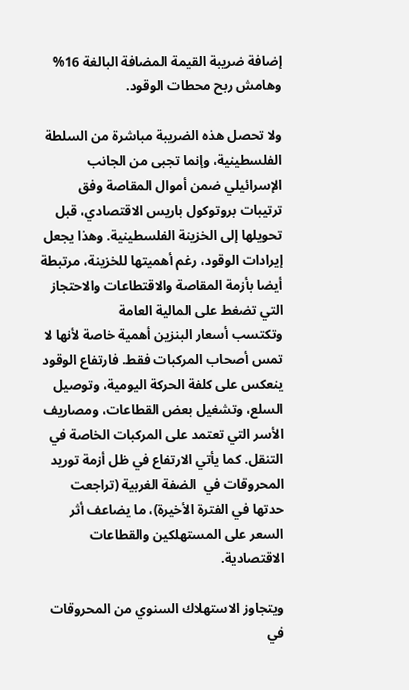إضافة ضريبة القيمة المضافة البالغة 16% وهامش ربح محطات الوقود.

ولا تحصل هذه الضريبة مباشرة من السلطة الفلسطينية، وإنما تجبى من الجانب الإسرائيلي ضمن أموال المقاصة وفق ترتيبات بروتوكول باريس الاقتصادي، قبل تحويلها إلى الخزينة الفلسطينية. وهذا يجعل إيرادات الوقود، رغم أهميتها للخزينة، مرتبطة أيضا بأزمة المقاصة والاقتطاعات والاحتجاز التي تضغط على المالية العامة
وتكتسب أسعار البنزين أهمية خاصة لأنها لا تمس أصحاب المركبات فقط. فارتفاع الوقود ينعكس على كلفة الحركة اليومية، وتوصيل السلع، وتشغيل بعض القطاعات، ومصاريف الأسر التي تعتمد على المركبات الخاصة في التنقل. كما يأتي الارتفاع في ظل أزمة توريد المحروقات في  الضفة الغربية (تراجعت حدتها في الفترة الأخيرة)، ما يضاعف أثر السعر على المستهلكين والقطاعات الاقتصادية.

ويتجاوز الاستهلاك السنوي من المحروقات في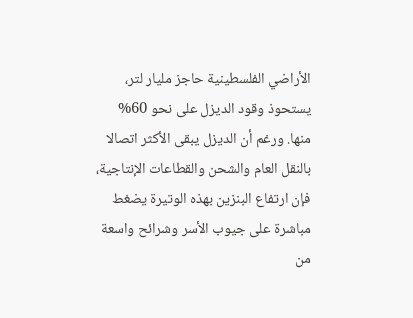الأراضي الفلسطينية حاجز مليار لتر، يستحوذ وقود الديزل على نحو 60% منها. ورغم أن الديزل يبقى الأكثر اتصالا بالنقل العام والشحن والقطاعات الإنتاجية، فإن ارتفاع البنزين بهذه الوتيرة يضغط مباشرة على جيوب الأسر وشرائح واسعة من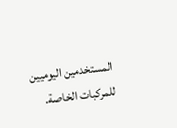المستخدمين اليوميين للمركبات الخاصة.